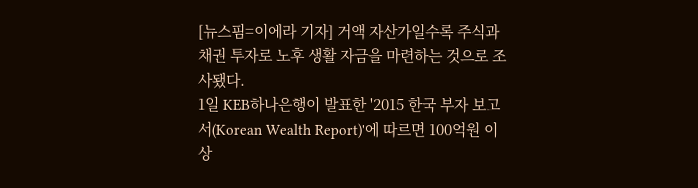[뉴스핌=이에라 기자] 거액 자산가일수록 주식과 채권 투자로 노후 생활 자금을 마련하는 것으로 조사됐다.
1일 KEB하나은행이 발표한 '2015 한국 부자 보고서(Korean Wealth Report)'에 따르면 100억원 이상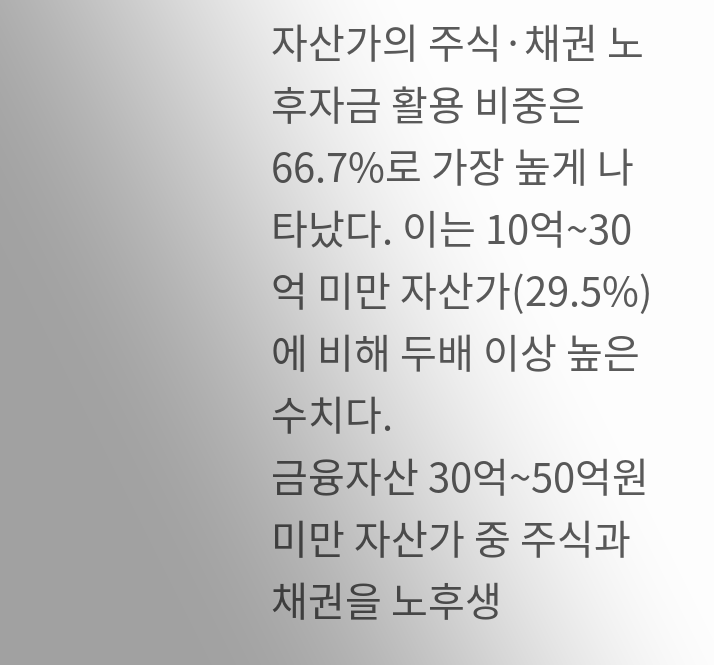자산가의 주식·채권 노후자금 활용 비중은 66.7%로 가장 높게 나타났다. 이는 10억~30억 미만 자산가(29.5%)에 비해 두배 이상 높은 수치다.
금융자산 30억~50억원 미만 자산가 중 주식과 채권을 노후생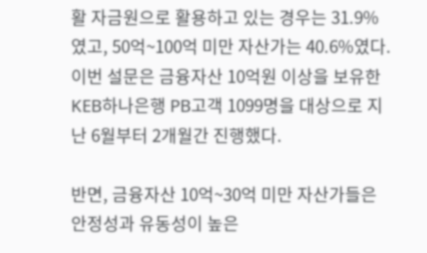활 자금원으로 활용하고 있는 경우는 31.9%였고, 50억~100억 미만 자산가는 40.6%였다.
이번 설문은 금융자산 10억원 이상을 보유한 KEB하나은행 PB고객 1099명을 대상으로 지난 6월부터 2개월간 진행했다.

반면, 금융자산 10억~30억 미만 자산가들은 안정성과 유동성이 높은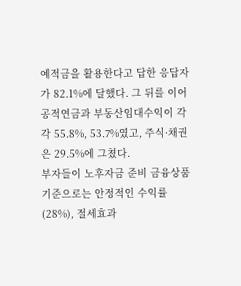예적금을 활용한다고 답한 응답자가 82.1%에 달했다. 그 뒤를 이어 공적연금과 부동산임대수익이 각각 55.8%, 53.7%였고, 주식·채권은 29.5%에 그쳤다.
부자들이 노후자금 준비 금융상품 기준으로는 안정적인 수익률(28%), 절세효과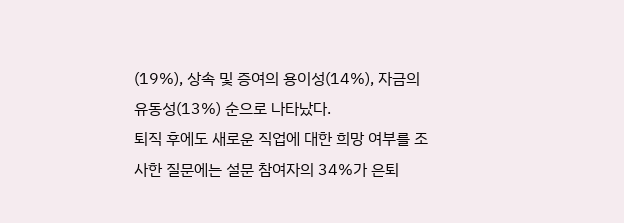(19%), 상속 및 증여의 용이성(14%), 자금의 유동성(13%) 순으로 나타났다.
퇴직 후에도 새로운 직업에 대한 희망 여부를 조사한 질문에는 설문 참여자의 34%가 은퇴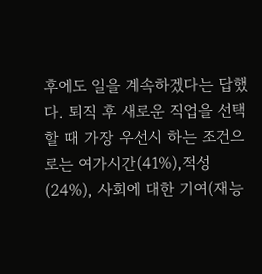후에도 일을 계속하겠다는 답했다. 퇴직 후 새로운 직업을 선택할 때 가장 우선시 하는 조건으로는 여가시간(41%),적성(24%), 사회에 대한 기여(재능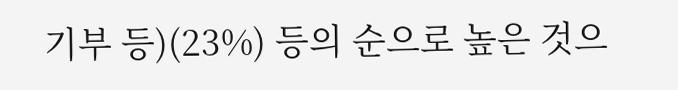기부 등)(23%) 등의 순으로 높은 것으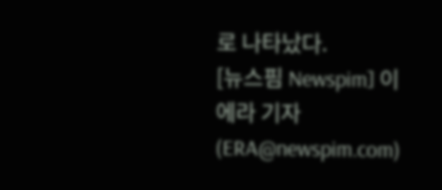로 나타났다.
[뉴스핌 Newspim] 이에라 기자 (ERA@newspim.com)